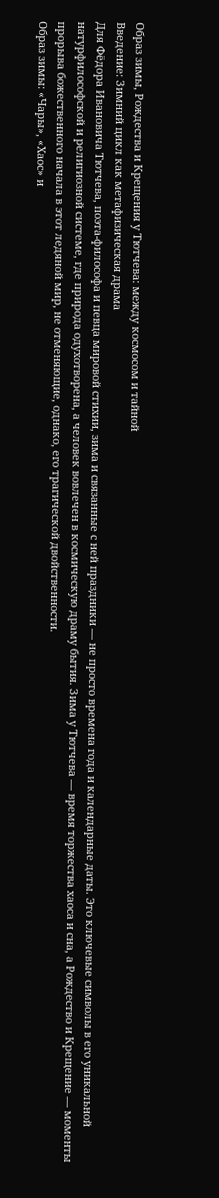Образ зимы, Рождества и Крещения у Тютчева: между космосом и тайной
Введение: Зимний цикл как метафизическая драма
Для Фёдора Ивановича Тютчева, поэта-философа и певца мировой стихии, зима и связанные с ней праздники — не просто времена года и календарные даты. Это ключевые символы в его уникальной натурфилософской и религиозной системе, где природа одухотворена, а человек вовлечен в космическую драму бытия. Зима у Тютчева — время торжества хаоса и сна, а Рождество и Крещение — моменты прорыва божественного начала в этот ледяной мир, не отменяющие, однако, его трагической двойственности.
Образ зимы: «Чары», «Хаос» и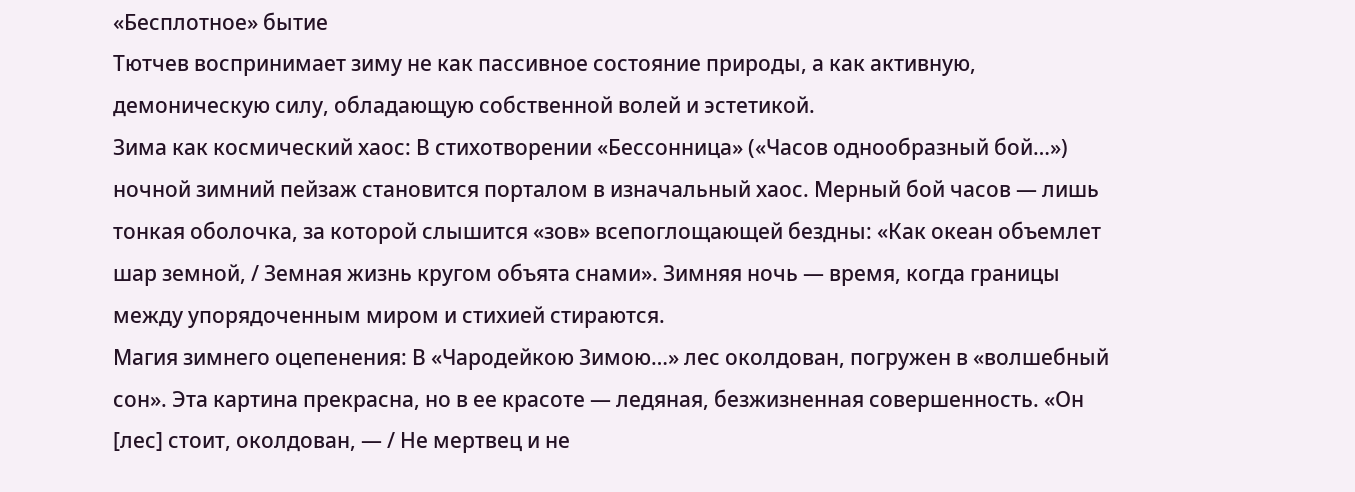«Бесплотное» бытие
Тютчев воспринимает зиму не как пассивное состояние природы, а как активную, демоническую силу, обладающую собственной волей и эстетикой.
Зима как космический хаос: В стихотворении «Бессонница» («Часов однообразный бой…») ночной зимний пейзаж становится порталом в изначальный хаос. Мерный бой часов — лишь тонкая оболочка, за которой слышится «зов» всепоглощающей бездны: «Как океан объемлет шар земной, / Земная жизнь кругом объята снами». Зимняя ночь — время, когда границы между упорядоченным миром и стихией стираются.
Магия зимнего оцепенения: В «Чародейкою Зимою…» лес околдован, погружен в «волшебный сон». Эта картина прекрасна, но в ее красоте — ледяная, безжизненная совершенность. «Он [лес] стоит, околдован, — / Не мертвец и не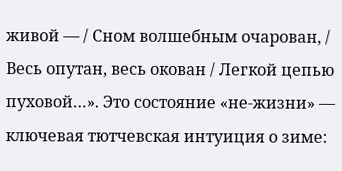живой — / Сном волшебным очарован, / Весь опутан, весь окован / Легкой цепью пуховой…». Это состояние «не-жизни» — ключевая тютчевская интуиция о зиме: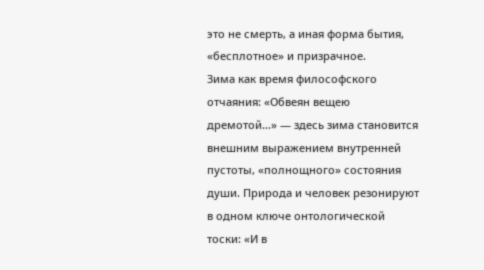это не смерть, а иная форма бытия, «бесплотное» и призрачное.
Зима как время философского отчаяния: «Обвеян вещею дремотой…» — здесь зима становится внешним выражением внутренней пустоты, «полнощного» состояния души. Природа и человек резонируют в одном ключе онтологической тоски: «И в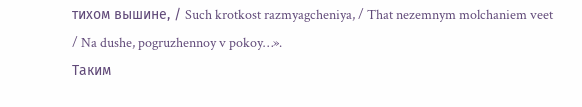тихом вышине, / Such krotkost razmyagcheniya, / That nezemnym molchaniem veet / Na dushe, pogruzhennoy v pokoy…».
Таким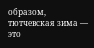образом, тютчевская зима — это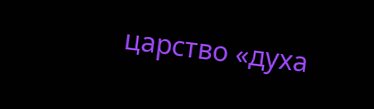царство «духа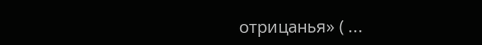отрицанья» ( ...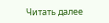Читать далее